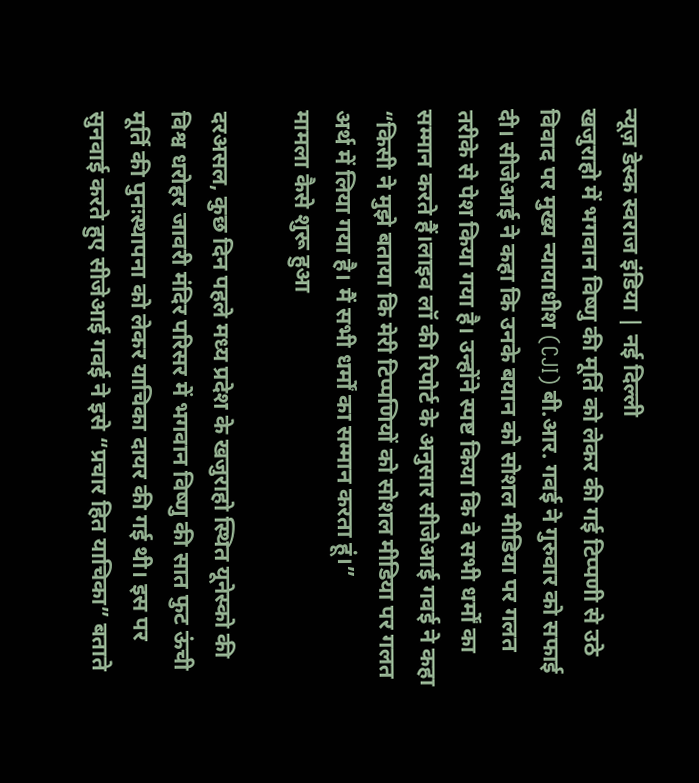न्यूज़ डेस्क स्वराज इंडिया | नई दिल्ली
खजुराहो में भगवान विष्णु की मूर्ति को लेकर की गई टिप्पणी से उठे विवाद पर मुख्य न्यायाधीश (CJI) बी.आर. गवई ने गुरुवार को सफाई दी। सीजेआई ने कहा कि उनके बयान को सोशल मीडिया पर गलत तरीके से पेश किया गया है। उन्होंने स्पष्ट किया कि वे सभी धर्मों का सम्मान करते हैं।लाइव लॉ की रिपोर्ट के अनुसार सीजेआई गवई ने कहा “किसी ने मुझे बताया कि मेरी टिप्पणियों को सोशल मीडिया पर गलत अर्थ में लिया गया है। मैं सभी धर्मों का सम्मान करता हूं।”
मामला कैसे शुरू हुआ

दरअसल, कुछ दिन पहले मध्य प्रदेश के खजुराहो स्थित यूनेस्को की विश्व धरोहर जावरी मंदिर परिसर में भगवान विष्णु की सात फुट ऊंची मूर्ति की पुनःस्थापना को लेकर याचिका दायर की गई थी। इस पर सुनवाई करते हुए सीजेआई गवई ने इसे “प्रचार हित याचिका” बताते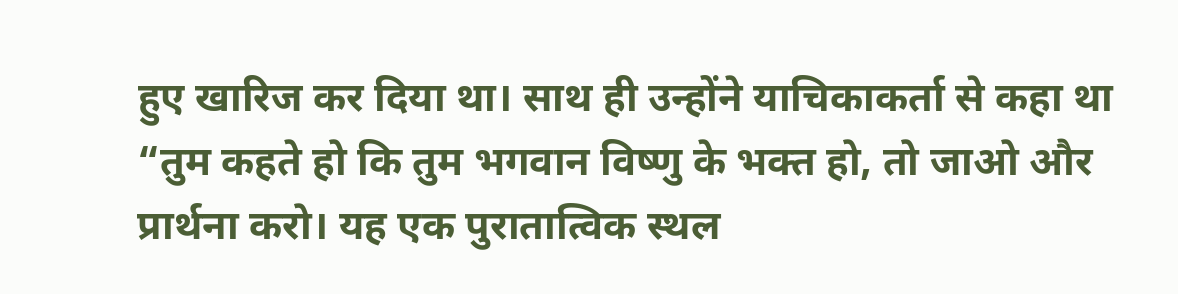हुए खारिज कर दिया था। साथ ही उन्होंने याचिकाकर्ता से कहा था “तुम कहते हो कि तुम भगवान विष्णु के भक्त हो, तो जाओ और प्रार्थना करो। यह एक पुरातात्विक स्थल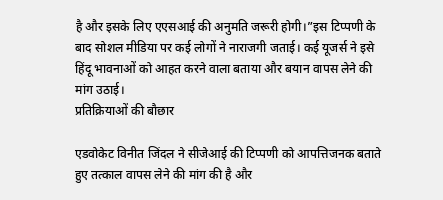है और इसके लिए एएसआई की अनुमति जरूरी होगी।”इस टिप्पणी के बाद सोशल मीडिया पर कई लोगों ने नाराजगी जताई। कई यूजर्स ने इसे हिंदू भावनाओं को आहत करने वाला बताया और बयान वापस लेने की मांग उठाई।
प्रतिक्रियाओं की बौछार

एडवोकेट विनीत जिंदल ने सीजेआई की टिप्पणी को आपत्तिजनक बताते हुए तत्काल वापस लेने की मांग की है और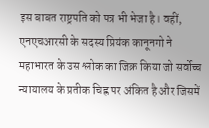इस बाबत राष्ट्रपति को पत्र भी भेजा है। वहीं, एनएचआरसी के सदस्य प्रियंक कानूनगो ने महाभारत के उस श्लोक का जिक्र किया जो सर्वोच्च न्यायालय के प्रतीक चिह्न पर अंकित है और जिसमें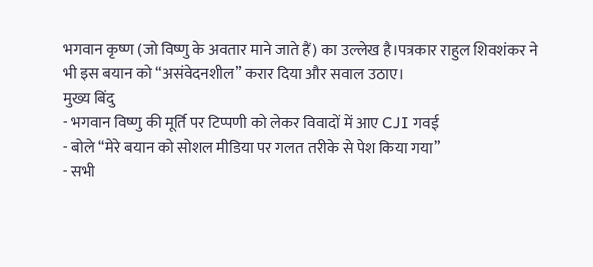भगवान कृष्ण (जो विष्णु के अवतार माने जाते हैं) का उल्लेख है।पत्रकार राहुल शिवशंकर ने भी इस बयान को “असंवेदनशील” करार दिया और सवाल उठाए।
मुख्य बिंदु
- भगवान विष्णु की मूर्ति पर टिप्पणी को लेकर विवादों में आए CJI गवई
- बोले “मेरे बयान को सोशल मीडिया पर गलत तरीके से पेश किया गया”
- सभी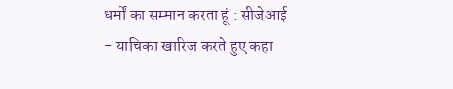धर्मों का सम्मान करता हूं : सीजेआई
- याचिका खारिज करते हुए कहा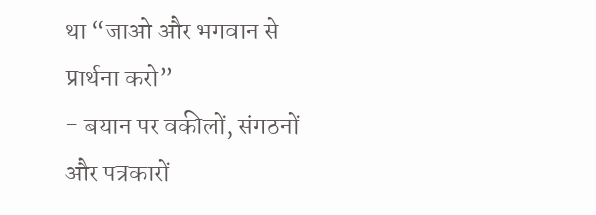था “जाओ और भगवान से प्रार्थना करो”
- बयान पर वकीलों, संगठनों और पत्रकारों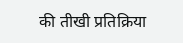की तीखी प्रतिक्रिया